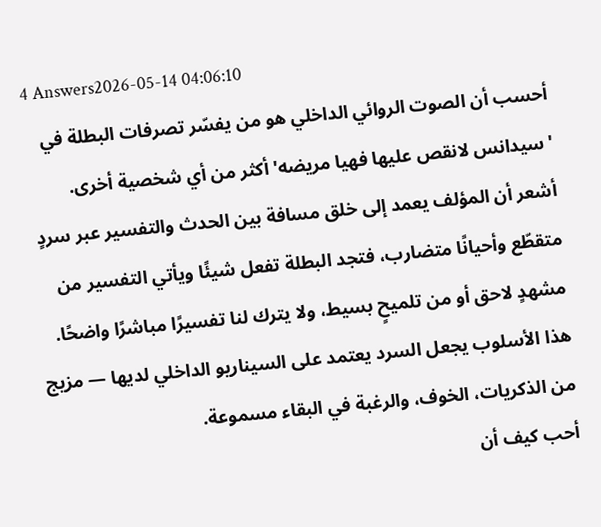4 Answers2026-05-14 04:06:10
أحسب أن الصوت الروائي الداخلي هو من يفسّر تصرفات البطلة في 'سيدانس لانقص عليها فهيا مريضه' أكثر من أي شخصية أخرى.
أشعر أن المؤلف يعمد إلى خلق مسافة بين الحدث والتفسير عبر سردٍ متقطّع وأحيانًا متضارب، فتجد البطلة تفعل شيئًا ويأتي التفسير من مشهدٍ لاحق أو من تلميحٍ بسيط، ولا يترك لنا تفسيرًا مباشرًا واضحًا. هذا الأسلوب يجعل السرد يعتمد على السيناريو الداخلي لديها — مزيج من الذكريات، الخوف، والرغبة في البقاء مسموعة.
أحب كيف أن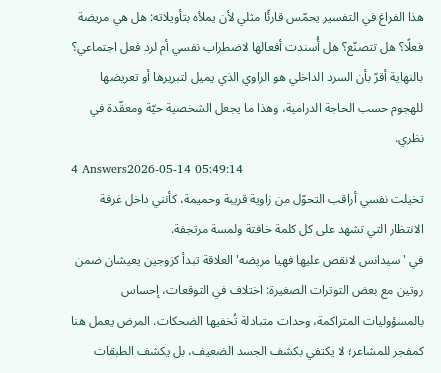هذا الفراغ في التفسير يحمّس قارئًا مثلي لأن يملأه بتأويلاته: هل هي مريضة فعلًا؟ هل تتصنّع؟ هل أُسندت أفعالها لاضطراب نفسي أم لرد فعل اجتماعي؟ بالنهاية أقرّ بأن السرد الداخلي هو الراوي الذي يميل لتبريرها أو تعريضها للهجوم حسب الحاجة الدرامية، وهذا ما يجعل الشخصية حيّة ومعقّدة في نظري.
4 Answers2026-05-14 05:49:14
تخيلت نفسي أراقب التحوّل من زاوية قريبة وحميمة، كأنني داخل غرفة الانتظار التي تشهد على كل كلمة خافتة ولمسة مرتجفة.
في 'سيدانس لانقص عليها فهيا مريضه' العلاقة تبدأ كزوجين يعيشان ضمن روتين مع بعض التوترات الصغيرة: اختلاف في التوقعات، إحساس بالمسؤوليات المتراكمة، وحدات متبادلة تُخفيها الضحكات. المرض يعمل هنا كمفجر للمشاعر؛ لا يكتفي بكشف الجسد الضعيف، بل يكشف الطبقات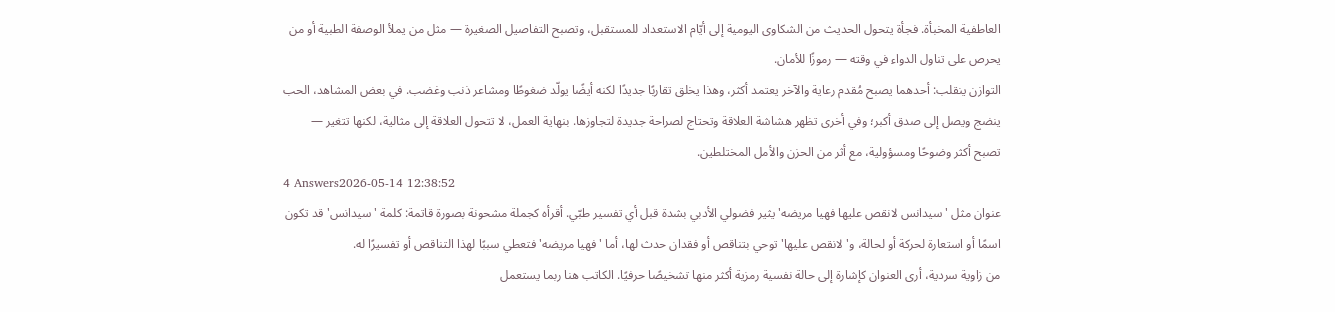العاطفية المخبأة. فجأة يتحول الحديث من الشكاوى اليومية إلى أيّام الاستعداد للمستقبل، وتصبح التفاصيل الصغيرة — مثل من يملأ الوصفة الطبية أو من يحرص على تناول الدواء في وقته — رموزًا للأمان.
التوازن ينقلب: أحدهما يصبح مُقدم رعاية والآخر يعتمد أكثر، وهذا يخلق تقاربًا جديدًا لكنه أيضًا يولّد ضغوطًا ومشاعر ذنب وغضب. في بعض المشاهد، الحب ينضج ويصل إلى صدق أكبر؛ وفي أخرى تظهر هشاشة العلاقة وتحتاج لصراحة جديدة لتجاوزها. بنهاية العمل، لا تتحول العلاقة إلى مثالية، لكنها تتغير — تصبح أكثر وضوحًا ومسؤولية، مع أثر من الحزن والأمل المختلطين.
4 Answers2026-05-14 12:38:52
عنوان مثل 'سيدانس لانقص عليها فهيا مريضه' يثير فضولي الأدبي بشدة قبل أي تفسير طبّي. أقرأه كجملة مشحونة بصورة قاتمة: كلمة 'سيدانس' قد تكون اسمًا أو استعارة لحركة أو لحالة، و'لانقص عليها' توحي بتناقص أو فقدان حدث لها، أما 'فهيا مريضه' فتعطي سببًا لهذا التناقص أو تفسيرًا له.
من زاوية سردية، أرى العنوان كإشارة إلى حالة نفسية رمزية أكثر منها تشخيصًا حرفيًا. الكاتب هنا ربما يستعمل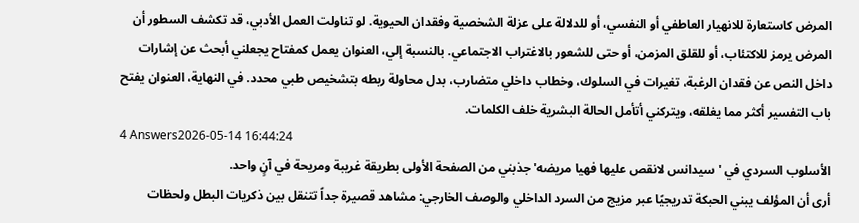المرض كاستعارة للانهيار العاطفي أو النفسي، أو للدلالة على عزلة الشخصية وفقدان الحيوية. لو تناولت العمل الأدبي، قد تكشف السطور أن المرض يرمز للاكتئاب، أو للقلق المزمن، أو حتى للشعور بالاغتراب الاجتماعي. بالنسبة إلي، العنوان يعمل كمفتاح يجعلني أبحث عن إشارات داخل النص عن فقدان الرغبة، تغيرات في السلوك، وخطاب داخلي متضارب، بدل محاولة ربطه بتشخيص طبي محدد. في النهاية، العنوان يفتح باب التفسير أكثر مما يغلقه، ويتركني أتأمل الحالة البشرية خلف الكلمات.
4 Answers2026-05-14 16:44:24
الأسلوب السردي في 'سيدانس لانقص عليها فهيا مريضه' جذبني من الصفحة الأولى بطريقة غريبة ومريحة في آنٍ واحد.
أرى أن المؤلف يبني الحبكة تدريجيًا عبر مزيج من السرد الداخلي والوصف الخارجي: مشاهد قصيرة جداً تتنقل بين ذكريات البطل ولحظات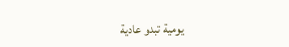يومية تبدو عادية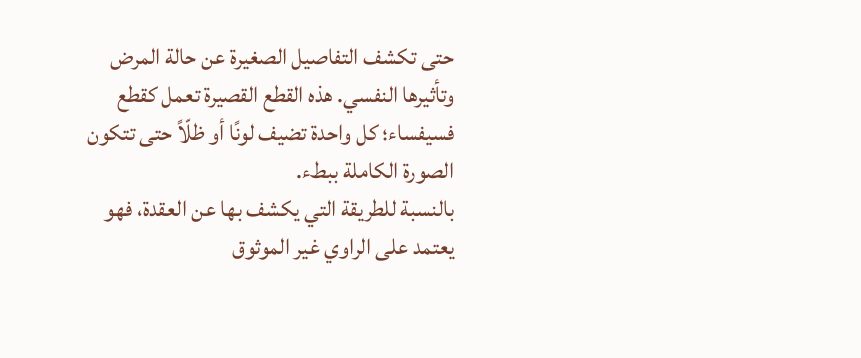حتى تكشف التفاصيل الصغيرة عن حالة المرض وتأثيرها النفسي. هذه القطع القصيرة تعمل كقطع فسيفساء؛ كل واحدة تضيف لونًا أو ظلّاً حتى تتكون الصورة الكاملة ببطء.
بالنسبة للطريقة التي يكشف بها عن العقدة، فهو يعتمد على الراوي غير الموثوق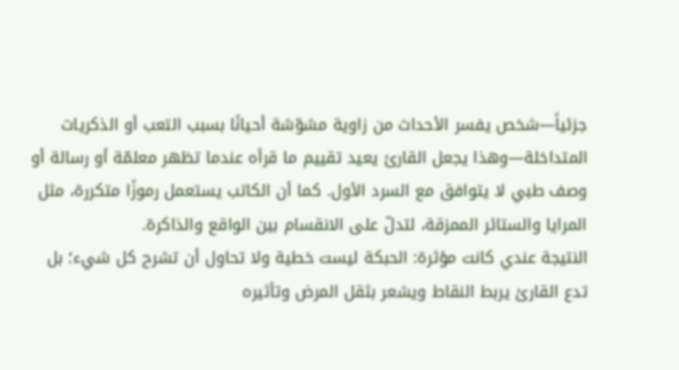جزئياً—شخص يفسر الأحداث من زاوية مشوّشة أحيانًا بسبب التعب أو الذكريات المتداخلة—وهذا يجعل القارئ يعيد تقييم ما قرأه عندما تظهر معلمّة أو رسالة أو وصف طبي لا يتوافق مع السرد الأول. كما أن الكاتب يستعمل رموزًا متكررة، مثل المرايا والستائر الممزقة، لتدلّ على الانقسام بين الواقع والذاكرة.
النتيجة عندي كانت مؤثرة: الحبكة ليست خطية ولا تحاول أن تشرح كل شيء؛ بل تدع القارئ يربط النقاط ويشعر بثقل المرض وتأثيره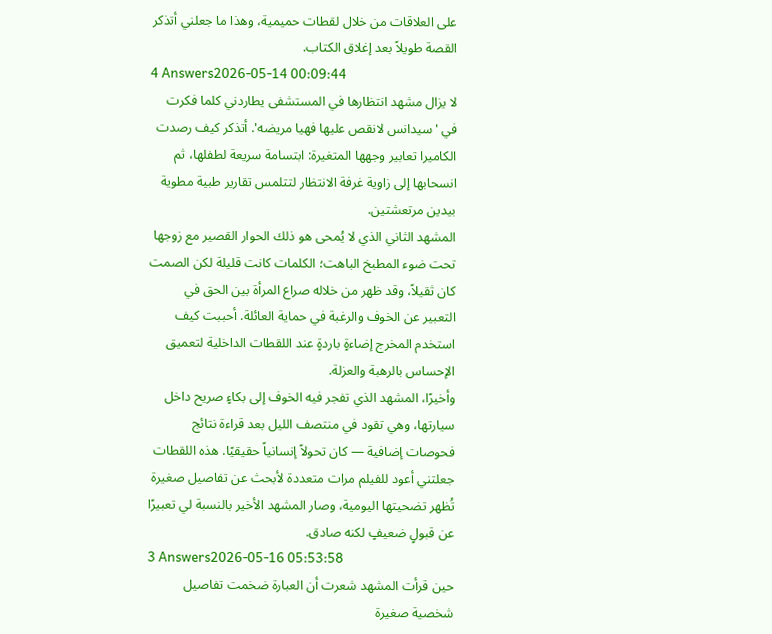على العلاقات من خلال لقطات حميمية، وهذا ما جعلني أتذكر القصة طويلاً بعد إغلاق الكتاب.
4 Answers2026-05-14 00:09:44
لا يزال مشهد انتظارها في المستشفى يطاردني كلما فكرت في 'سيدانس لانقص عليها فهيا مريضه'. أتذكر كيف رصدت الكاميرا تعابير وجهها المتغيرة: ابتسامة سريعة لطفلها، ثم انسحابها إلى زاوية غرفة الانتظار لتتلمس تقارير طبية مطوية بيدين مرتعشتين.
المشهد الثاني الذي لا يُمحى هو ذلك الحوار القصير مع زوجها تحت ضوء المطبخ الباهت؛ الكلمات كانت قليلة لكن الصمت كان ثقيلاً، وقد ظهر من خلاله صراع المرأة بين الحق في التعبير عن الخوف والرغبة في حماية العائلة. أحببت كيف استخدم المخرج إضاءةٍ باردةٍ عند اللقطات الداخلية لتعميق الإحساس بالرهبة والعزلة.
وأخيرًا، المشهد الذي تفجر فيه الخوف إلى بكاءٍ صريح داخل سيارتها، وهي تقود في منتصف الليل بعد قراءة نتائج فحوصات إضافية — كان تحولاً إنسانياً حقيقيًا. هذه اللقطات جعلتني أعود للفيلم مرات متعددة لأبحث عن تفاصيل صغيرة تُظهر تضحيتها اليومية، وصار المشهد الأخير بالنسبة لي تعبيرًا عن قبولٍ ضعيفٍ لكنه صادق.
3 Answers2026-05-16 05:53:58
حين قرأت المشهد شعرت أن العبارة ضخمت تفاصيل شخصية صغيرة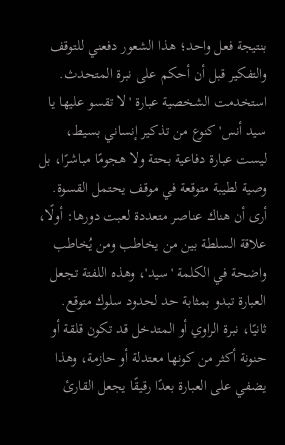بنتيجة فعل واحد؛ هذا الشعور دفعني للتوقف والتفكير قبل أن أحكم على نبرة المتحدث. استخدمت الشخصية عبارة 'لا تقسو عليها يا سيد أنس' كنوع من تذكير إنساني بسيط، ليست عبارة دفاعية بحتة ولا هجومًا مباشرًا، بل وصية لطيبة متوقعة في موقف يحتمل القسوة.
أرى أن هناك عناصر متعددة لعبت دورها: أولًا، علاقة السلطة بين من يخاطب ومن يُخاطب واضحة في الكلمة 'سيد'، وهذه اللفتة تجعل العبارة تبدو بمثابة حد لحدود سلوك متوقع. ثانيًا، نبرة الراوي أو المتدخل قد تكون قلقة أو حنونة أكثر من كونها معتدلة أو حازمة، وهذا يضفي على العبارة بعدًا رقيقًا يجعل القارئ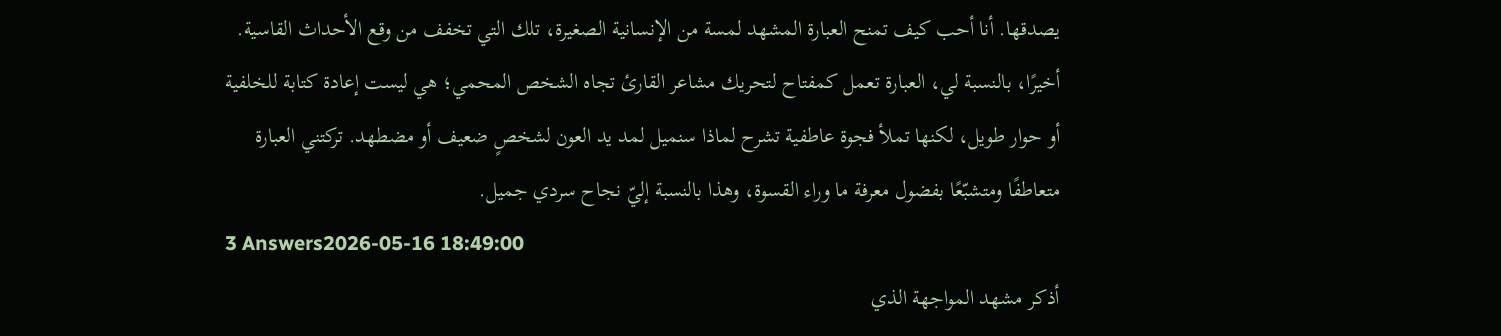يصدقها. أنا أحب كيف تمنح العبارة المشهد لمسة من الإنسانية الصغيرة، تلك التي تخفف من وقع الأحداث القاسية.
أخيرًا، بالنسبة لي، العبارة تعمل كمفتاح لتحريك مشاعر القارئ تجاه الشخص المحمي؛ هي ليست إعادة كتابة للخلفية أو حوار طويل، لكنها تملأ فجوة عاطفية تشرح لماذا سنميل لمد يد العون لشخصٍ ضعيف أو مضطهد. تركتني العبارة متعاطفًا ومتشبّعًا بفضول معرفة ما وراء القسوة، وهذا بالنسبة إليّ نجاح سردي جميل.
3 Answers2026-05-16 18:49:00
أذكر مشهد المواجهة الذي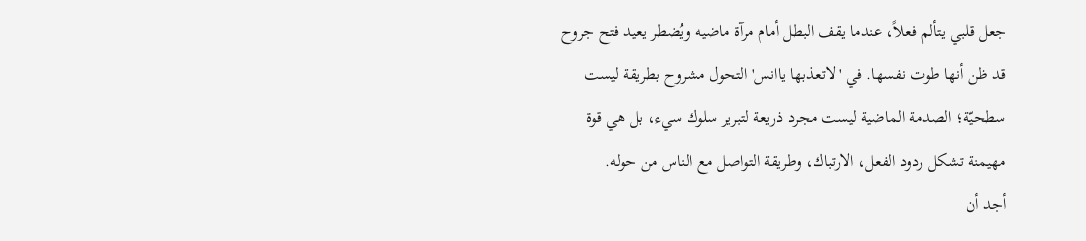جعل قلبي يتألم فعلاً، عندما يقف البطل أمام مرآة ماضيه ويُضطر يعيد فتح جروح قد ظن أنها طوت نفسها. في 'لاتعذبها ياانس' التحول مشروح بطريقة ليست سطحيّة؛ الصدمة الماضية ليست مجرد ذريعة لتبرير سلوك سيء، بل هي قوة مهيمنة تشكل ردود الفعل، الارتباك، وطريقة التواصل مع الناس من حوله.
أجد أن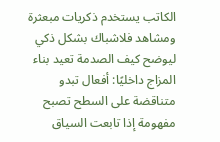الكاتب يستخدم ذكريات مبعثرة ومشاهد فلاشباك بشكل ذكي ليوضح كيف الصدمة تعيد بناء المزاج داخليًا: أفعال تبدو متناقضة على السطح تصبح مفهومة إذا تابعت السياق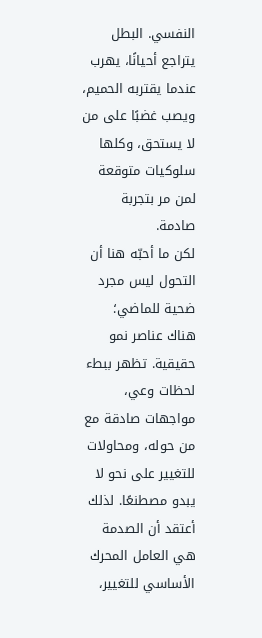النفسي. البطل يتراجع أحيانًا، يهرب عندما يقتربه الحميم، ويصب غضبًا على من لا يستحق، وكلها سلوكيات متوقعة لمن مر بتجربة صادمة.
لكن ما أحبّه هنا أن التحول ليس مجرد ضحية للماضي؛ هناك عناصر نمو حقيقية. تظهر ببطء لحظات وعي، مواجهات صادقة مع من حوله، ومحاولات للتغيير على نحو لا يبدو مصطنعًا. لذلك أعتقد أن الصدمة هي العامل المحرك الأساسي للتغيير،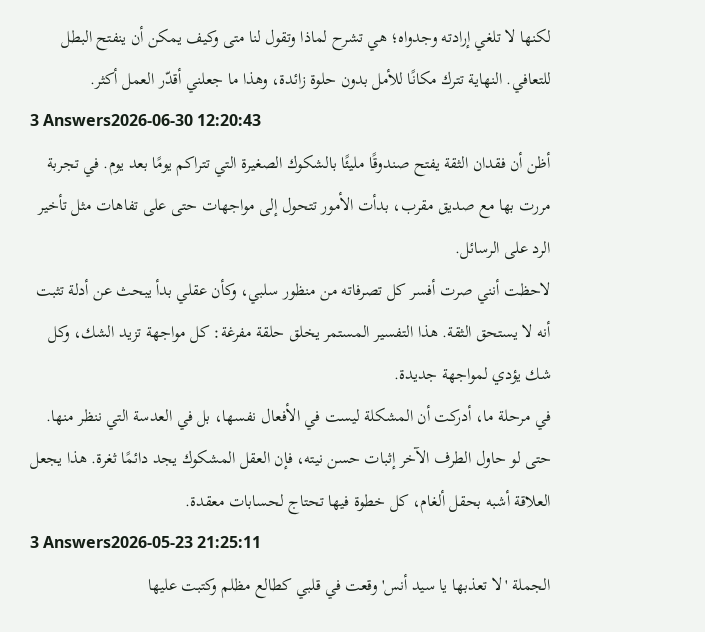لكنها لا تلغي إرادته وجدواه؛ هي تشرح لماذا وتقول لنا متى وكيف يمكن أن ينفتح البطل للتعافي. النهاية تترك مكانًا للأمل بدون حلوة زائدة، وهذا ما جعلني أقدّر العمل أكثر.
3 Answers2026-06-30 12:20:43
أظن أن فقدان الثقة يفتح صندوقًا مليئًا بالشكوك الصغيرة التي تتراكم يومًا بعد يوم. في تجربة مررت بها مع صديق مقرب، بدأت الأمور تتحول إلى مواجهات حتى على تفاهات مثل تأخير الرد على الرسائل.
لاحظت أنني صرت أفسر كل تصرفاته من منظور سلبي، وكأن عقلي بدأ يبحث عن أدلة تثبت أنه لا يستحق الثقة. هذا التفسير المستمر يخلق حلقة مفرغة: كل مواجهة تزيد الشك، وكل شك يؤدي لمواجهة جديدة.
في مرحلة ما، أدركت أن المشكلة ليست في الأفعال نفسها، بل في العدسة التي ننظر منها. حتى لو حاول الطرف الآخر إثبات حسن نيته، فإن العقل المشكوك يجد دائمًا ثغرة. هذا يجعل العلاقة أشبه بحقل ألغام، كل خطوة فيها تحتاج لحسابات معقدة.
3 Answers2026-05-23 21:25:11
الجملة 'لا تعذبها يا سيد أنس' وقعت في قلبي كطالع مظلم وكتبت عليها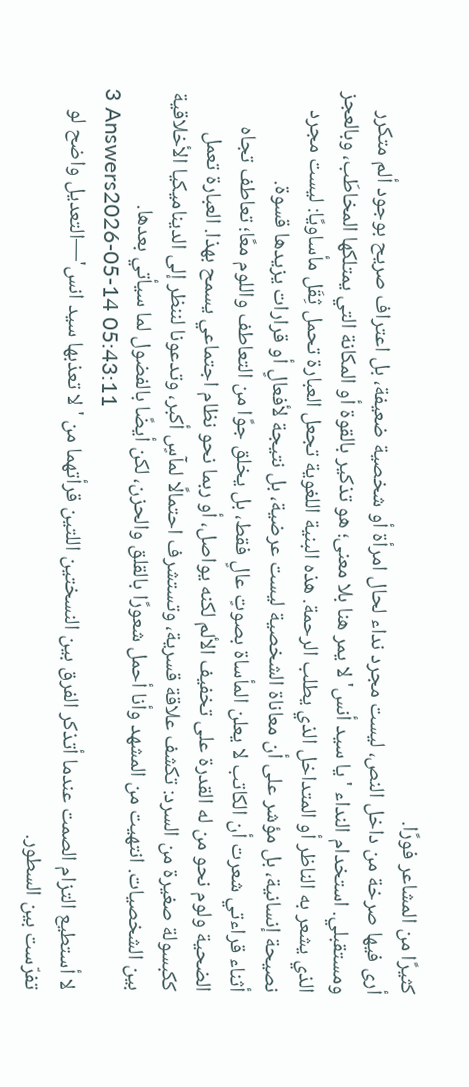كثيرًا من المشاعر فورًا.
أرى فيها صرخة من داخل النص، ليست مجرد نداء لحال امرأة أو شخصية ضعيفة، بل اعتراف صريح بوجود ألم متكرر ومستقبلي. استخدام النداء 'يا سيد أنس' لا يمر هنا بلا معنى؛ هو تذكير بالقوة أو المكانة التي يمتلكها المخاطَب، وبالعجز الذي يشعر به الناظر أو المتداخل الذي يطلب الرحمة. هذه البنية اللغوية تجعل العبارة تحمل ثِقَل مأساويًا: ليست مجرد نصيحة إنسانية، بل مؤشر على أن معاناة الشخصية ليست عرضية، بل نتيجة لأفعالٍ أو قرارات يزيدها قسوة.
أثناء قراءتي شعرت أن الكاتب لا يعلن المأساة بصوتٍ عالٍ فقط، بل يخلق جوًا من التعاطف واللوم معًا؛ تعاطف تجاه الضحية ولوم نحو من له القدرة على تخفيف الألم لكنه يواصل، أو ربما نحو نظام اجتماعي يسمح بهذا. العبارة تعمل ككبسولة صغيرة من السرد: تكشف علاقة قسرية، وتستشرف احتمالًا لمآسٍ أكبر، وتدعونا لننظر إلى الديناميكيا الأخلاقية بين الشخصيات. انتهيت من المشهد وأنا أحمل شعورًا بالقلق والحزن، لكن أيضًا بالفضول لما سيأتي بعدها.
3 Answers2026-05-14 05:43:11
لا أستطيع التزام الصمت عندما أتذكر الفرق بين النسختين اللتين قرأتهما من 'لا تعذبها سيد انس'—التعديل واضح لو تفرّست بين السطور.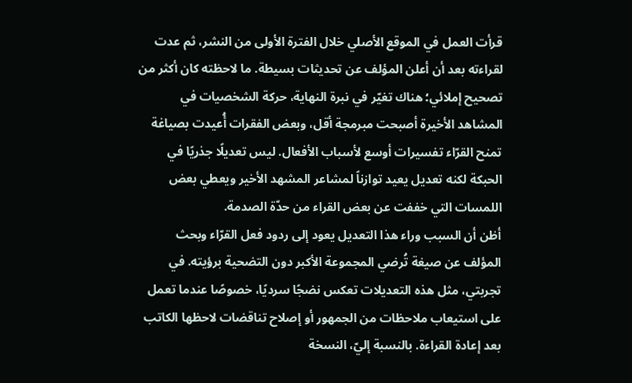قرأت العمل في الموقع الأصلي خلال الفترة الأولى من النشر، ثم عدت لقراءته بعد أن أعلن المؤلف عن تحديثات بسيطة. ما لاحظته كان أكثر من تصحيح إملائي؛ هناك تغيّر في نبرة النهاية، حركة الشخصيات في المشاهد الأخيرة أصبحت مبرمجة أقل، وبعض الفقرات أُعيدت بصياغة تمنح القرّاء تفسيرات أوسع لأسباب الأفعال. ليس تعديلًا جذريًا في الحبكة لكنه تعديل يعيد توازناً لمشاعر المشهد الأخير ويعطي بعض اللمسات التي خففت عن بعض القراء من حدّة الصدمة.
أظن أن السبب وراء هذا التعديل يعود إلى ردود فعل القرّاء وبحث المؤلف عن صيغة تُرضي المجموعة الأكبر دون التضحية برؤيته. في تجربتي، مثل هذه التعديلات تعكس نضجًا سرديًا، خصوصًا عندما تعمل على استيعاب ملاحظات من الجمهور أو إصلاح تناقضات لاحظها الكاتب بعد إعادة القراءة. بالنسبة إليّ، النسخة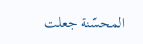المحسّنة جعلت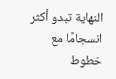النهاية تبدو أكثر انسجامًا مع خطوط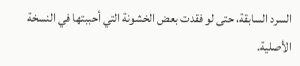السرد السابقة، حتى لو فقدت بعض الخشونة التي أحببتها في النسخة الأصلية.